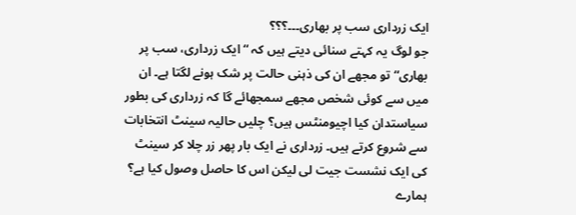ایک زرداری سب پر بھاری۔۔۔؟؟؟
جو لوگ یہ کہتے سنائی دیتے ہیں کہ “ایک زرداری، سب پر بھاری“ تو مجھے ان کی ذہنی حالت پر شک ہونے لگتا ہے۔ ان میں سے کوئی شخص مجھے سمجھائے گا کہ زرداری کی بطور سیاستدان کیا اچیومنٹس ہیں؟ چلیں حالیہ سینٹ انتخابات سے شروع کرتے ہیں۔ زرداری نے ایک بار پھر زر چلا کر سینٹ کی ایک نشست جیت لی لیکن اس کا حاصل وصول کیا ہے؟ ہمارے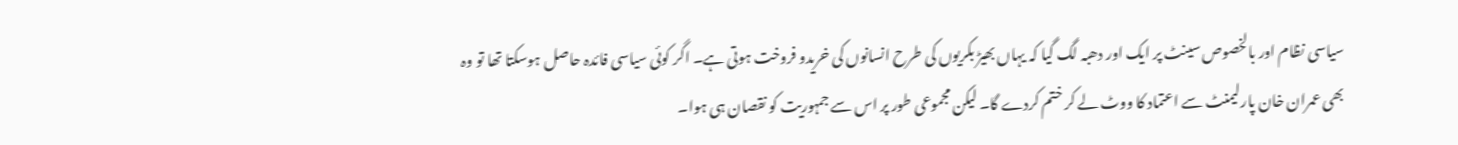سیاسی نظام اور بالخصوص سینٹ پر ایک اور دھبہ لگ گیا کہ یہاں بھیڑ بکریوں کی طرح انسانوں کی خریدو فروخت ہوتی ہے۔ اگر کوئی سیاسی فائدہ حاصل ہوسکتا تھا تو وہ بھی عمران خان پارلیمنٹ سے اعتماد کا ووٹ لے کر ختم کردے گا۔ لیکن مجموعی طور پر اس سے جمہوریت کو نقصان ہی ہوا۔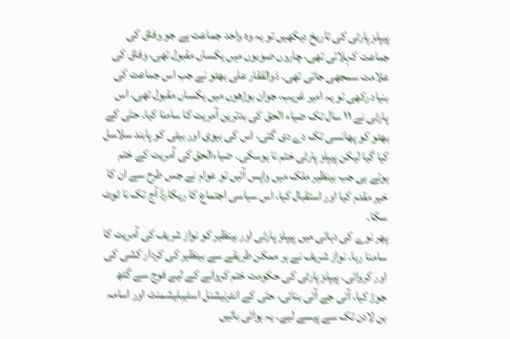پیپلز پارٹی کی تاریخ دیکھیں تو یہ وہ واحد جماعت ہے جو وفاق کی جماعت کہلاتی تھی، چاروں صوبوں میں یکساں مقبول تھی، وفاق کی علامت سمجھی جاتی تھی۔ ذوالفقار علی بھٹو نے جب اس جماعت کی بنیاد رکھی تو یہ امیر غریب، جوان بوڑھوں میں یکساں مقبول تھی۔ اس پارٹی نے ١١ سال تک ضیاء الحق کی بدترین آمریت کا سامنا کیا۔ حتٰی کے بھٹو کو پھانسی تک دے دی گئی، اس کی بیوی اور بیٹی کو پابند سلاسل کیا گیا لیکن پیپلز پارٹی ختم نا ہوسکی۔ ضیاءالحق کی آمریت کے ختم ہوتے ہی جب بینظیر ملک میں واپس آئیں تو عوام نے جس طرح سے ان کا خیر مقدم کیا اور استقبال کیا، اس سیاسی اجتماع کا ریکارڈ آج تک نا ٹوٹ سکا۔
پھر نوے کی دہائی میں پیپلز پارٹی اور بینظیر کو نواز شریف کی آمریت کا سامنا رہا۔ نواز شریف نے ہر ممکن طریقے سے بینظیر کی کردار کشی کی اور کروائی۔ پیپلز پارٹی کی حکومت ختم کروانے کے لیے فوج سے گٹھ جوڑ کیا، آئی جے آئی بنائی، حتٰی کے انٹرنیشنل اسٹیبلیشمنٹ اور اسامہ بن لادن تک سے پیسے لیے۔ یہ ہوائی باتیں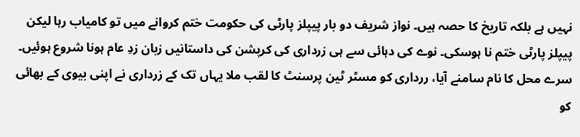نہیں ہے بلکہ تاریخ کا حصہ ہیں۔ نواز شریف دو بار پیپلز پارٹی کی حکومت ختم کروانے میں تو کامیاب رہا لیکن پیپلز پارٹی ختم نا ہوسکی۔ نوے کی دہائی سے ہی زرداری کی کرپشن کی داستانیں زبان زدِ عام ہونا شروع ہوئیں۔ سرے محل کا نام سامنے آیا، ررداری کو مسٹر ٹین پرسنٹ کا لقب ملا یہاں تک کے زرداری نے اپنی بیوی کے بھائی کو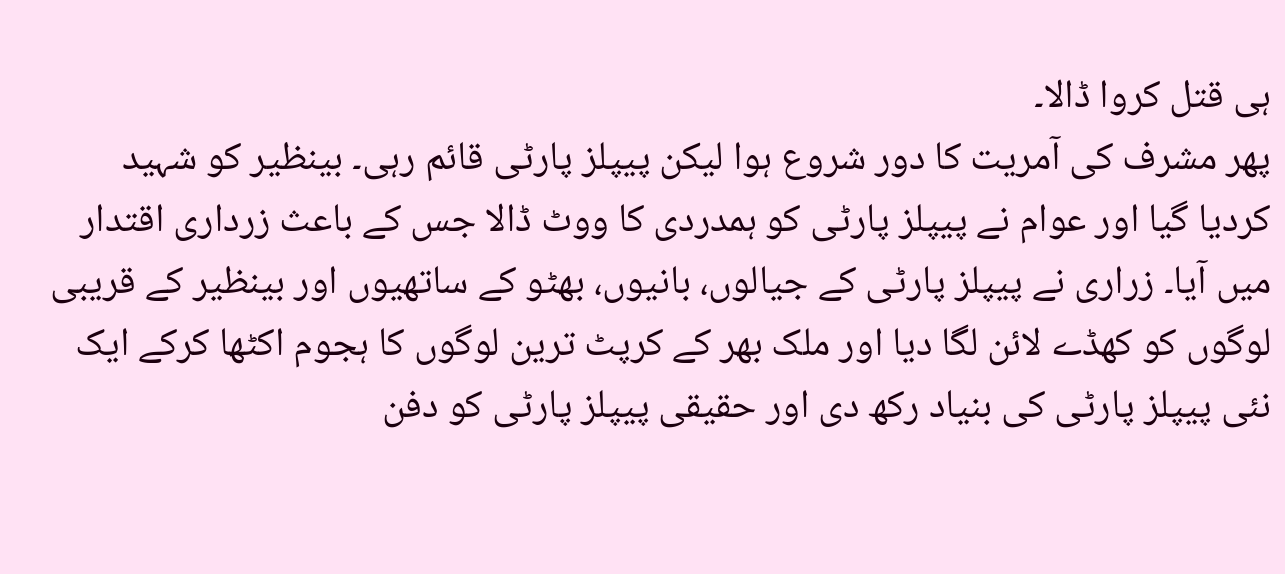ہی قتل کروا ڈالا۔
پھر مشرف کی آمریت کا دور شروع ہوا لیکن پیپلز پارٹی قائم رہی۔ بینظیر کو شہید کردیا گیا اور عوام نے پیپلز پارٹی کو ہمدردی کا ووٹ ڈالا جس کے باعث زرداری اقتدار میں آیا۔ زراری نے پیپلز پارٹی کے جیالوں، بانیوں، بھٹو کے ساتھیوں اور بینظیر کے قریبی لوگوں کو کھڈے لائن لگا دیا اور ملک بھر کے کرپٹ ترین لوگوں کا ہجوم اکٹھا کرکے ایک نئی پیپلز پارٹی کی بنیاد رکھ دی اور حقیقی پیپلز پارٹی کو دفن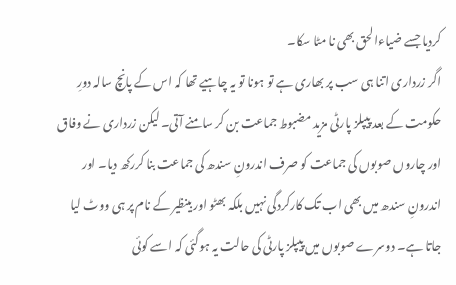کردیا جسے ضیاءالحق بھی نا مٹا سکا۔
اگر زرداری اتنا ہی سب پر بھاری ہے تو ہونا تو یہ چاہیے تھا کہ اس کے پانچ سالہ دورِ حکومت کے بعد پیپلز پارٹی مزید مضبوط جماعت بن کر سامنے آتی۔ لیکن زرداری نے وفاق اور چاروں صوبوں کی جماعت کو صرف اندرونِ سندھ کی جماعت بنا کررکھ دیا۔ اور اندرونِ سندھ میں بھی اب تک کارکردگی نہیں بلکہ بھٹو اور بینظیر کے نام پر ہی ووٹ لیا جاتا ہے۔ دوسرے صوبوں میں پیپلز پارٹی کی حالت یہ ہوگئی کہ اسے کوئی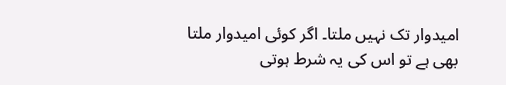امیدوار تک نہیں ملتا۔ اگر کوئی امیدوار ملتا بھی ہے تو اس کی یہ شرط ہوتی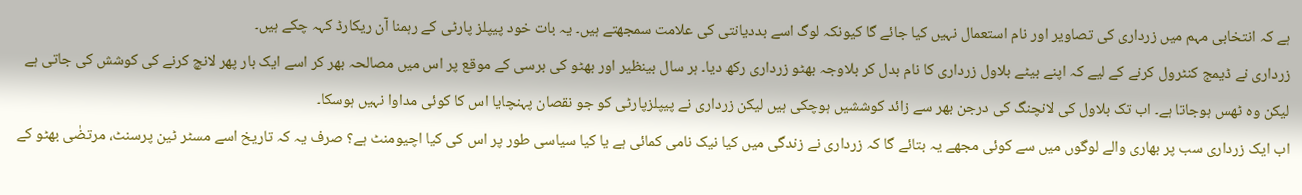ہے کہ انتخابی مہم میں زرداری کی تصاویر اور نام استعمال نہیں کیا جائے گا کیونکہ لوگ اسے بددیانتی کی علامت سمجھتے ہیں۔ یہ بات خود پیپلز پارٹی کے رہمنا آن ریکارڈ کہہ چکے ہیں۔
زرداری نے ڈیمج کنٹرول کرنے کے لیے کہ اپنے بیٹے بلاول زرداری کا نام بدل کر بلاوجہ بھٹو زرداری رکھ دیا۔ ہر سال بینظیر اور بھٹو کی برسی کے موقع پر اس میں مصالحہ بھر کر اسے ایک بار پھر لانچ کرنے کی کوشش کی جاتی ہے لیکن وہ ٹھس ہوجاتا ہے۔ اب تک بلاول کی لانچنگ کی درجن بھر سے زائد کوششیں ہوچکی ہیں لیکن زرداری نے پیپلزپارٹی کو جو نقصان پہنچایا اس کا کوئی مداوا نہیں ہوسکا۔
اب ایک زرداری سب پر بھاری والے لوگوں میں سے کوئی مجھے یہ بتائے گا کہ زرداری نے زندگی میں کیا نیک نامی کمائی ہے یا کیا سیاسی طور پر اس کی کیا اچیومنٹ ہے؟ صرف یہ کہ تاریخ اسے مسٹر ٹین پرسنٹ، مرتضٰی بھٹو کے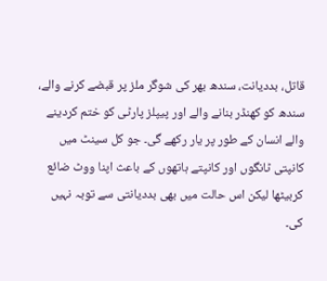قاتل، بددیانت، سندھ بھر کی شوگر ملز پر قبضے کرنے والے، سندھ کو کھنڈر بنانے والے اور پیپلز پارٹی کو ختم کردینے والے انسان کے طور پر یار رکھے گی۔ جو کل سینٹ میں کانپتی ٹانگوں اور کانپتے ہاتھوں کے باعث اپنا ووٹ ضائع کربیٹھا لیکن اس حالت میں بھی بددیانتی سے توبہ نہیں کی۔